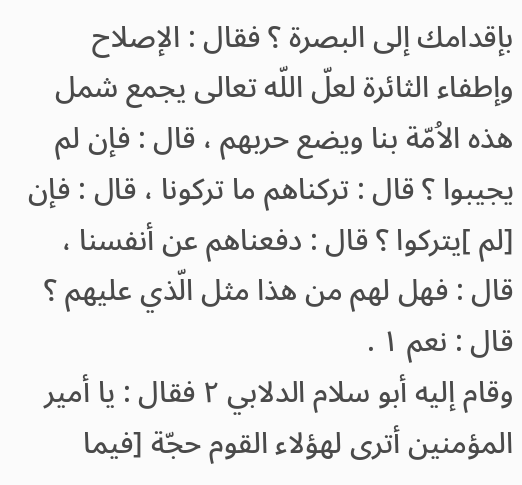بإقدامك إلى البصرة ؟ فقال : الإصلاح وإطفاء الثائرة لعلّ اللّه تعالى يجمع شمل هذه الاُمّة بنا ويضع حربهم ، قال : فإن لم يجيبوا ؟ قال : تركناهم ما تركونا ، قال : فإن [لم ]يتركوا ؟ قال : دفعناهم عن أنفسنا ، قال : فهل لهم من هذا مثل الّذي عليهم ؟ قال : نعم ۱ .
وقام إليه أبو سلام الدلابي ۲ فقال : يا أمير المؤمنين أترى لهؤلاء القوم حجّة [فيما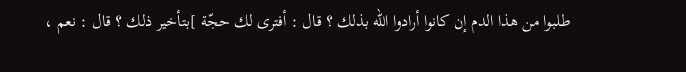طلبوا من هذا الدم إن كانوا أرادوا اللّه بذلك ؟ قال : أفترى لك حجّة ]بتأخير ذلك ؟ قال : نعم ،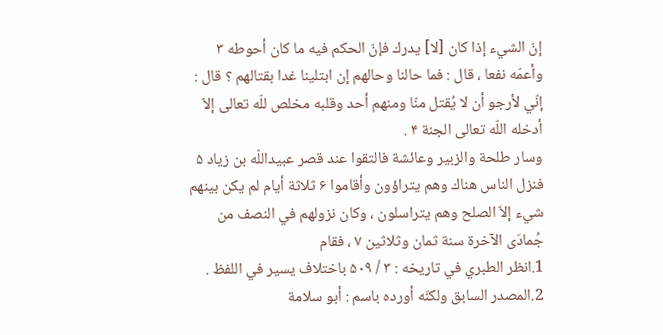إنّ الشيء إذا كان [لا] يدرك فإنّ الحكم فيه ما كان أحوطه ۳
وأعمّه نفعا ، قال : فما حالنا وحالهم إن ابتلينا غدا بقتالهم ؟ قال : إنّي لأرجو أن لا يُقتل منّا ومنهم أحد وقلبه مخلص للّه تعالى إلاّ أدخله اللّه تعالى الجنة ۴ .
وسار طلحة والزبير وعائشة فالتقوا عند قصر عبيداللّه بن زياد ۵ فنزل الناس هناك وهم يتراؤون وأقاموا ۶ ثلاثة أيام لم يكن بينهم شيء إلاّ الصلح وهم يتراسلون ، وكان نزولهم في النصف من جُمادَى الآخرة سنة ثمان وثلاثين ۷ ، فقام
1.انظر الطبري في تاريخه : ۳ / ۵۰۹ باختلاف يسير في اللفظ .
2.المصدر السابق ولكنّه أورده باسم : أبو سلامة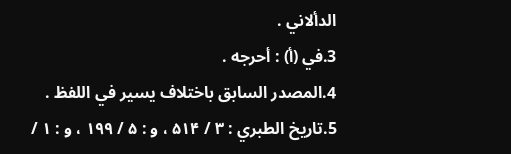الدألاني .
3.في (أ) : أحرجه .
4.المصدر السابق باختلاف يسير في اللفظ .
5.تاريخ الطبري : ۳ / ۵۱۴ ، و : ۵ / ۱۹۹ ، و : ۱ /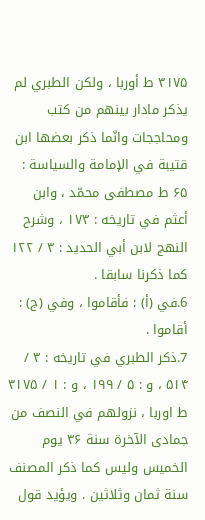۳۱۷۵ ط أوربا ، ولكن الطبري لم يذكر مادار بينهم من كتب ومحاججات وانّما ذكر بعضها ابن قتيبة في الإمامة والسياسة : ۶۵ ط مصطفى محمّد ، وابن أعثم في تاريخه : ۱۷۳ ، وشرح النهج لابن أبي الحديد : ۳ / ۱۲۲ كما ذكرنا سابقا .
6.في (أ) : فأقاموا ، وفي (ج) : أقاموا .
7.ذكر الطبري في تاريخه : ۳ / ۵۱۴ ، و : ۵ / ۱۹۹ ، و : ۱ / ۳۱۷۵ ط اوربا ، نزولهم في النصف من جمادى الآخرة سنة ۳۶ يوم الخميس وليس كما ذكر المصنف سنة ثمان وثلاثين . ويؤيد قول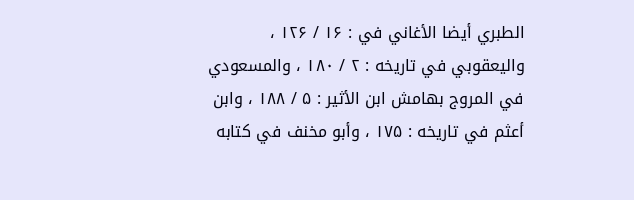الطبري أيضا الأغاني في : ۱۶ / ۱۲۶ ، واليعقوبي في تاريخه : ۲ / ۱۸۰ ، والمسعودي في المروج بهامش ابن الأثير : ۵ / ۱۸۸ ، وابن أعثم في تاريخه : ۱۷۵ ، وأبو مخنف في كتابه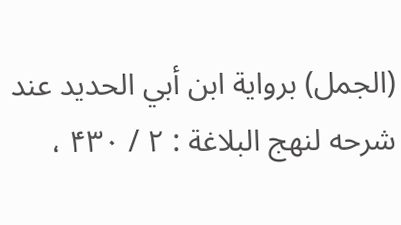(الجمل) برواية ابن أبي الحديد عند شرحه لنهج البلاغة : ۲ / ۴۳۰ ،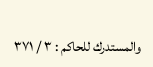والمستدرك للحاكم : ۳ / ۳۷۱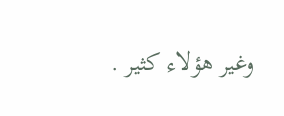وغير هؤلاء كثير .